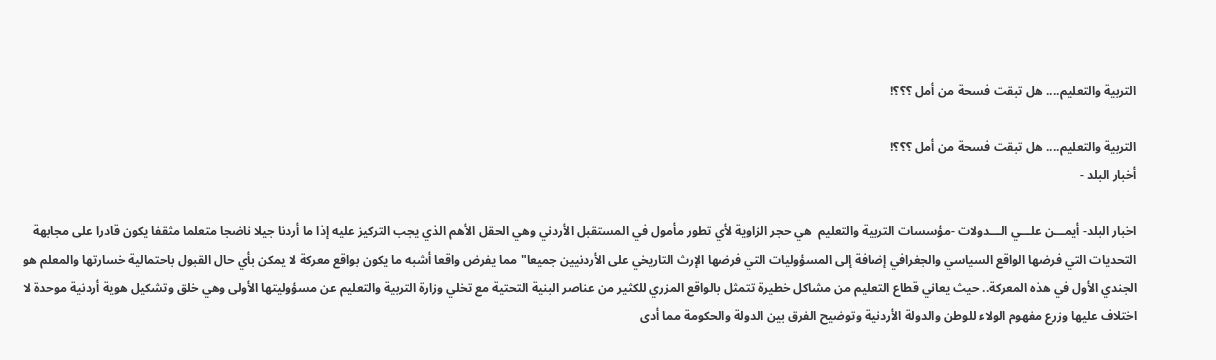التربية والتعليم.... هل تبقت فسحة من أمل ؟؟؟!

التربية والتعليم.... هل تبقت فسحة من أمل ؟؟؟!
أخبار البلد -

اخبار البلد- أيمـــن علـــي الـــدولات -مؤسسات التربية والتعليم  هي حجر الزاوية لأي تطور مأمول في المستقبل الأردني وهي الحقل الأهم الذي يجب التركيز عليه إذا ما أردنا جيلا ناضجا متعلما مثقفا يكون قادرا على مجابهة التحديات التي فرضها الواقع السياسي والجغرافي إضافة إلى المسؤوليات التي فرضها الإرث التاريخي على الأردنيين جميعا" مما يفرض واقعا أشبه ما يكون بواقع معركة لا يمكن بأي حال القبول باحتمالية خسارتها والمعلم هو الجندي الأول في هذه المعركة.. حيث يعاني قطاع التعليم من مشاكل خطيرة تتمثل بالواقع المزري للكثير من عناصر البنية التحتية مع تخلي وزارة التربية والتعليم عن مسؤوليتها الأولى وهي خلق وتشكيل هوية أردنية موحدة لا اختلاف عليها وزرع مفهوم الولاء للوطن والدولة الأردنية وتوضيح الفرق بين الدولة والحكومة مما أدى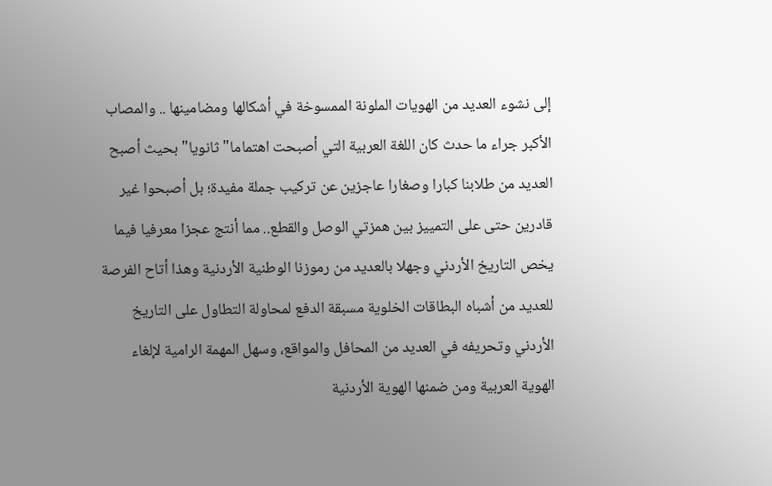إلى نشوء العديد من الهويات الملونة الممسوخة في أشكالها ومضامينها .. والمصاب الأكبر جراء ما حدث كان اللغة العربية التي أصبحت اهتماما" ثانويا" بحيث أصبح العديد من طلابنا كبارا وصغارا عاجزين عن تركيب جملة مفيدة؛ بل أصبحوا غير قادرين حتى على التمييز بين همزتي الوصل والقطع.. مما أنتج عجزا معرفيا فيما يخص التاريخ الأردني وجهلا بالعديد من رموزنا الوطنية الأردنية وهذا أتاح الفرصة للعديد من أشباه البطاقات الخلوية مسبقة الدفع لمحاولة التطاول على التاريخ الأردني وتحريفه في العديد من المحافل والمواقع، وسهل المهمة الرامية لإلغاء الهوية العربية ومن ضمنها الهوية الأردنية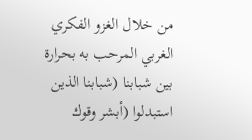من خلال الغزو الفكري الغربي المرحب به بحرارة بين شبابنا (شبابنا الذين استبدلوا (أبشر وقوك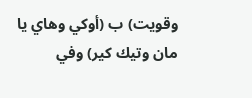وقويت) ب (أوكي وهاي يا مان وتيك كير) وفي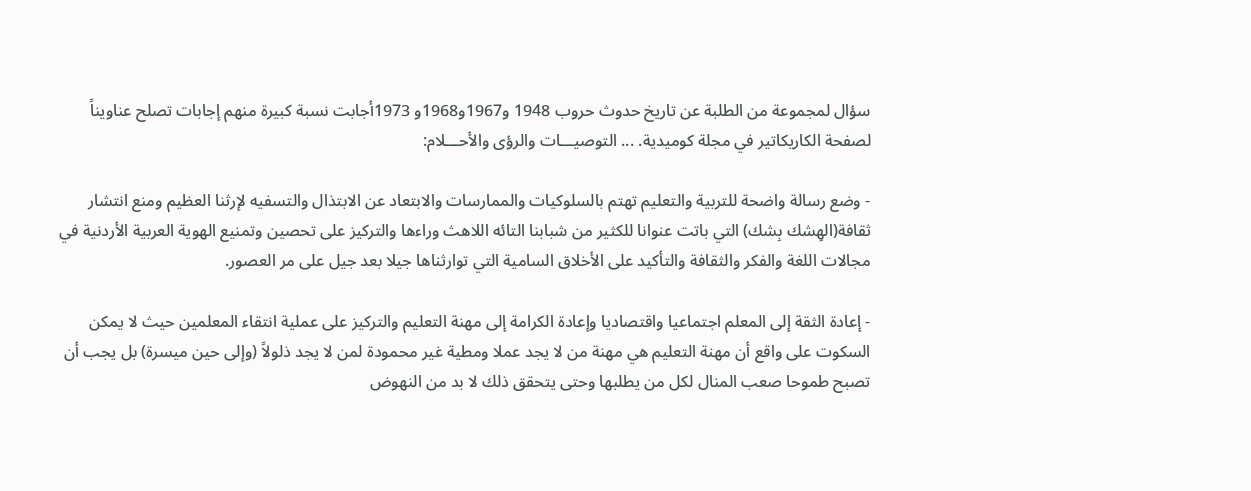سؤال لمجموعة من الطلبة عن تاريخ حدوث حروب 1948 و1967و1968و 1973أجابت نسبة كبيرة منهم إجابات تصلح عناويناً لصفحة الكاريكاتير في مجلة كوميدية. ... التوصيـــات والرؤى والأحـــلام:

- وضع رسالة واضحة للتربية والتعليم تهتم بالسلوكيات والممارسات والابتعاد عن الابتذال والتسفيه لإرثنا العظيم ومنع انتشار ثقافة(الهِشك بِشك) التي باتت عنوانا للكثير من شبابنا التائه اللاهث وراءها والتركيز على تحصين وتمنيع الهوية العربية الأردنية في مجالات اللغة والفكر والثقافة والتأكيد على الأخلاق السامية التي توارثناها جيلا بعد جيل على مر العصور.

- إعادة الثقة إلى المعلم اجتماعيا واقتصاديا وإعادة الكرامة إلى مهنة التعليم والتركيز على عملية انتقاء المعلمين حيث لا يمكن السكوت على واقع أن مهنة التعليم هي مهنة من لا يجد عملا ومطية غير محمودة لمن لا يجد ذلولاً (وإلى حين ميسرة) بل يجب أن تصبح طموحا صعب المنال لكل من يطلبها وحتى يتحقق ذلك لا بد من النهوض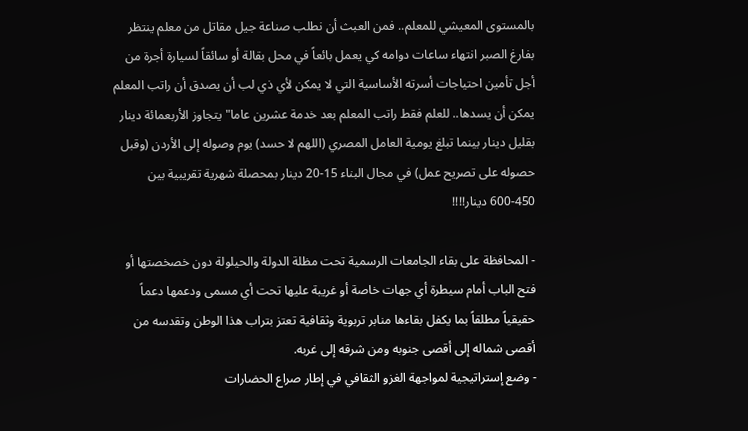بالمستوى المعيشي للمعلم.. فمن العبث أن نطلب صناعة جيل مقاتل من معلم ينتظر بفارغ الصبر انتهاء ساعات دوامه كي يعمل بائعاً في محل بقالة أو سائقاً لسيارة أجرة من أجل تأمين احتياجات أسرته الأساسية التي لا يمكن لأي ذي لب أن يصدق أن راتب المعلم يمكن أن يسدها.. للعلم فقط راتب المعلم بعد خدمة عشرين عاما" يتجاوز الأربعمائة دينار بقليل دينار بينما تبلغ يومية العامل المصري (اللهم لا حسد) يوم وصوله إلى الأردن (وقبل حصوله على تصريح عمل) في مجال البناء 15-20 دينار بمحصلة شهرية تقريبية بين 450-600 دينار!!!!

- المحافظة على بقاء الجامعات الرسمية تحت مظلة الدولة والحيلولة دون خصخصتها أو فتح الباب أمام سيطرة أي جهات خاصة أو غريبة عليها تحت أي مسمى ودعمها دعماً حقيقياً مطلقاً بما يكفل بقاءها منابر تربوية وثقافية تعتز بتراب هذا الوطن وتقدسه من أقصى شماله إلى أقصى جنوبه ومن شرقه إلى غربه.
- وضع إستراتيجية لمواجهة الغزو الثقافي في إطار صراع الحضارات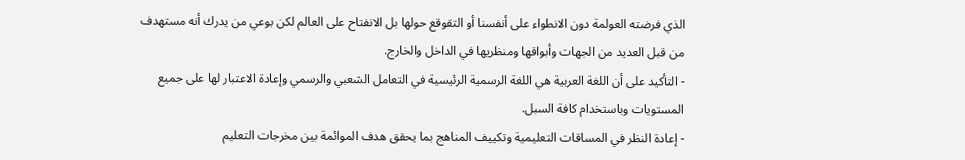الذي فرضته العولمة دون الانطواء على أنفسنا أو التقوقع حولها بل الانفتاح على العالم لكن بوعي من يدرك أنه مستهدف من قبل العديد من الجهات وأبواقها ومنظريها في الداخل والخارج.
- التأكيد على أن اللغة العربية هي اللغة الرسمية الرئيسية في التعامل الشعبي والرسمي وإعادة الاعتبار لها على جميع المستويات وباستخدام كافة السبل.
- إعادة النظر في المساقات التعليمية وتكييف المناهج بما يحقق هدف الموائمة بين مخرجات التعليم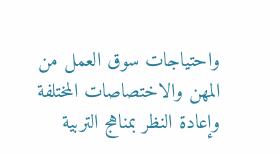واحتياجات سوق العمل من المهن والاختصاصات المختلفة  وإعادة النظر بمناهج التربية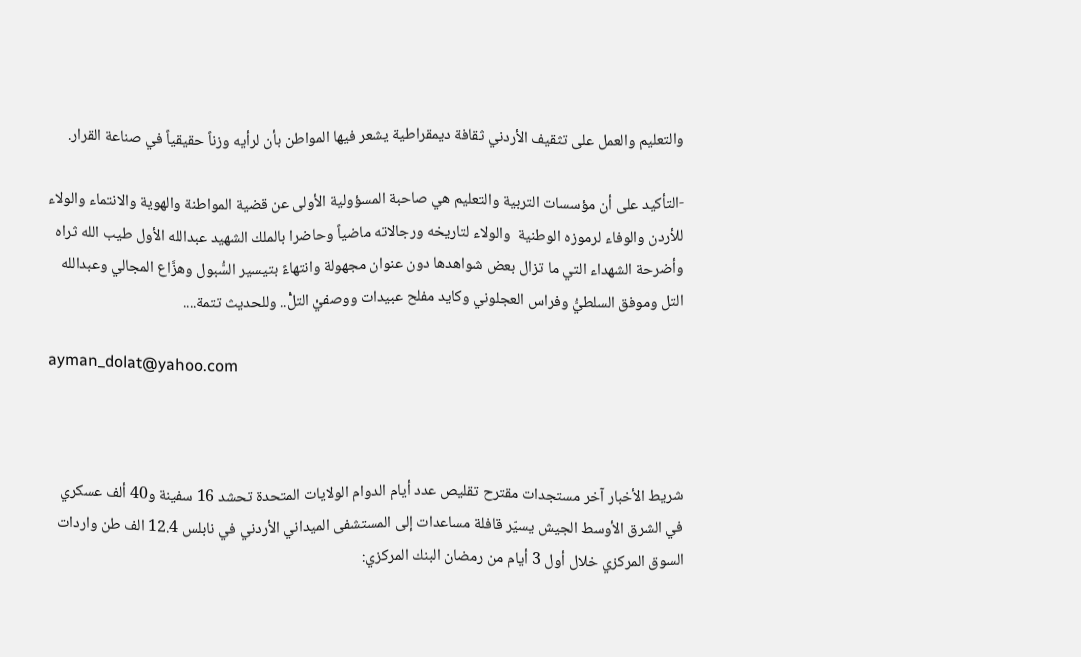والتعليم والعمل على تثقيف الأردني ثقافة ديمقراطية يشعر فيها المواطن بأن لرأيه وزناً حقيقياً في صناعة القرار.

-التأكيد على أن مؤسسات التربية والتعليم هي صاحبة المسؤولية الأولى عن قضية المواطنة والهوية والانتماء والولاء للأردن والوفاء لرموزه الوطنية  والولاء لتاريخه ورجالاته ماضياً وحاضرا بالملك الشهيد عبدالله الأول طيب الله ثراه وأضرحة الشهداء التي ما تزال بعض شواهدها دون عنوان مجهولة وانتهاءً بتيسير السُّبول وهزَّاع المجالي وعبدالله التل وموفق السلطيُّ وفراس العجلوني وكايد مفلح عبيدات ووصفيْ التلّْ.. وللحديث تتمة....

ayman_dolat@yahoo.com



شريط الأخبار آخر مستجدات مقترح تقليص عدد أيام الدوام الولايات المتحدة تحشد 16 سفينة و40 ألف عسكري في الشرق الأوسط الجيش يسيّر قافلة مساعدات إلى المستشفى الميداني الأردني في نابلس 12.4 الف طن واردات السوق المركزي خلال أول 3 أيام من رمضان البنك المركزي: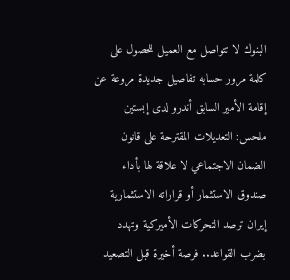البنوك لا تتواصل مع العميل للحصول على كلمة مرور حسابه تفاصيل جديدة مروعة عن إقامة الأمير السابق أندرو لدى إبستين ملحس: التعديلات المقترحة على قانون الضمان الاجتماعي لا علاقة لها بأداء صندوق الاستثمار أو قراراته الاستثمارية إيران ترصد التحركات الأميركية وتهدد بضرب القواعد.. فرصة أخيرة قبل التصعيد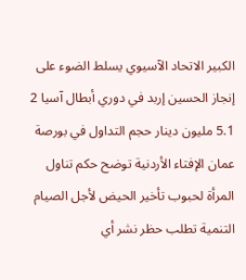الكبير الاتحاد الآسيوي يسلط الضوء على إنجاز الحسين إربد في دوري أبطال آسيا 2 5.1 مليون دينار حجم التداول في بورصة عمان الإفتاء الأردنية توضح حكم تناول المرأة لحبوب تأخير الحيض لأجل الصيام التنمية تطلب حظر نشر أي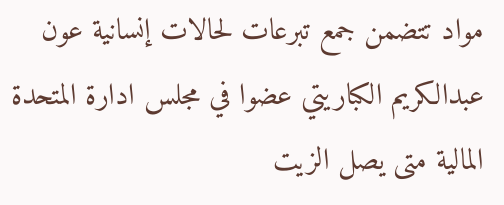مواد تتضمن جمع تبرعات لحالات إنسانية عون عبدالكريم الكباريتي عضوا في مجلس ادارة المتحدة المالية متى يصل الزيت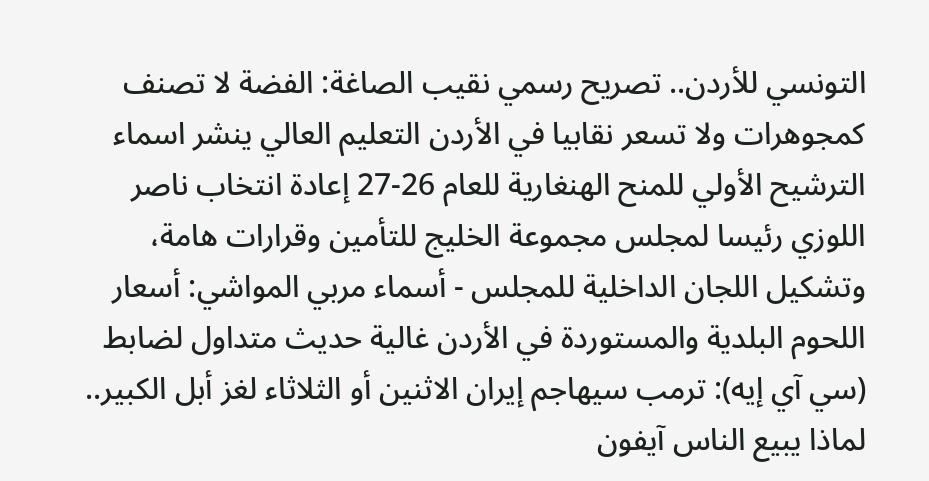التونسي للأردن.. تصريح رسمي نقيب الصاغة: الفضة لا تصنف كمجوهرات ولا تسعر نقابيا في الأردن التعليم العالي ينشر اسماء الترشيح الأولي للمنح الهنغارية للعام 26-27 إعادة انتخاب ناصر اللوزي رئيسا لمجلس مجموعة الخليج للتأمين وقرارات هامة، وتشكيل اللجان الداخلية للمجلس - أسماء مربي المواشي: أسعار اللحوم البلدية والمستوردة في الأردن غالية حديث متداول لضابط (سي آي إيه): ترمب سيهاجم إيران الاثنين أو الثلاثاء لغز أبل الكبير.. لماذا يبيع الناس آيفون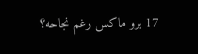17 برو ماكس رغم نجاحه؟